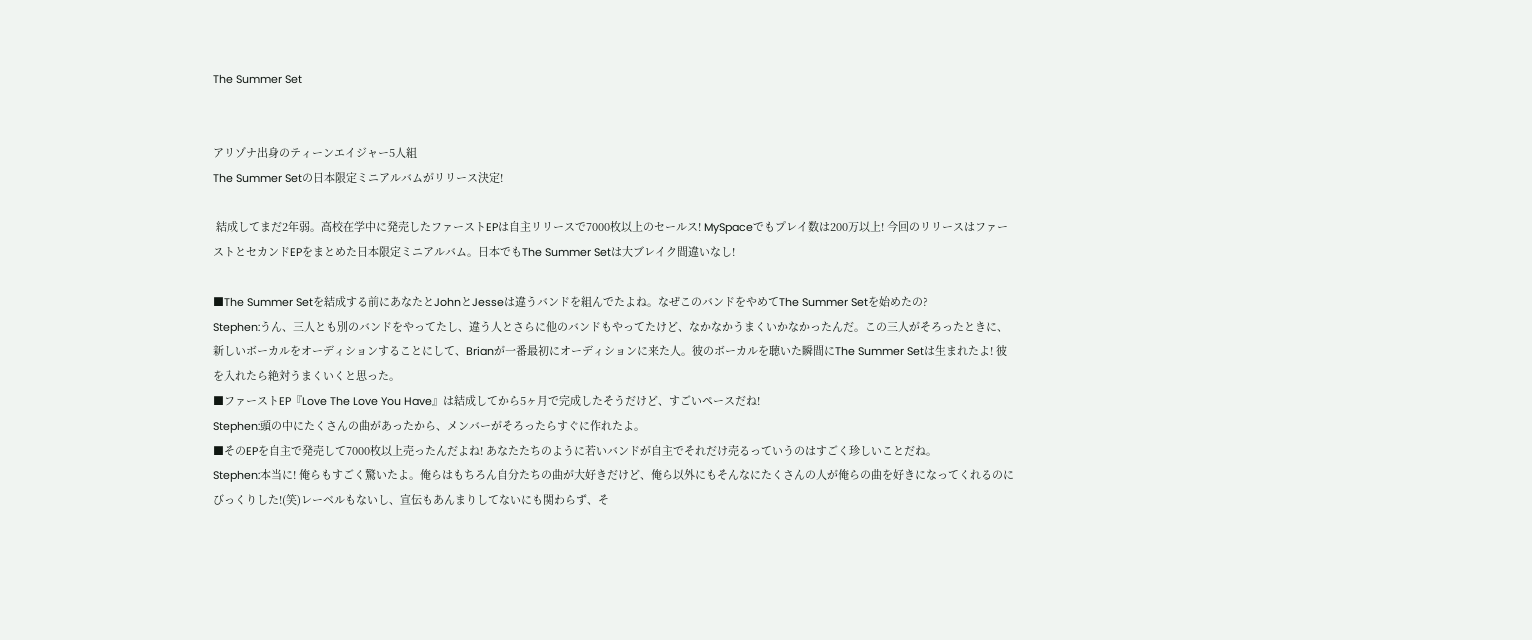The Summer Set


アリゾナ出身のティーンエイジャー5人組
The Summer Setの日本限定ミニアルバムがリリース決定!

 結成してまだ2年弱。高校在学中に発売したファーストEPは自主リリースで7000枚以上のセールス! MySpaceでもプレイ数は200万以上! 今回のリリースはファーストとセカンドEPをまとめた日本限定ミニアルバム。日本でもThe Summer Setは大ブレイク間違いなし!

■The Summer Setを結成する前にあなたとJohnとJesseは違うバンドを組んでたよね。なぜこのバンドをやめてThe Summer Setを始めたの?
Stephen:うん、三人とも別のバンドをやってたし、違う人とさらに他のバンドもやってたけど、なかなかうまくいかなかったんだ。この三人がそろったときに、新しいボーカルをオーディションすることにして、Brianが一番最初にオーディションに来た人。彼のボーカルを聴いた瞬間にThe Summer Setは生まれたよ! 彼を入れたら絶対うまくいくと思った。
■ファーストEP『Love The Love You Have』は結成してから5ヶ月で完成したそうだけど、すごいペースだね!
Stephen:頭の中にたくさんの曲があったから、メンバーがそろったらすぐに作れたよ。
■そのEPを自主で発売して7000枚以上売ったんだよね! あなたたちのように若いバンドが自主でそれだけ売るっていうのはすごく珍しいことだね。
Stephen:本当に! 俺らもすごく驚いたよ。俺らはもちろん自分たちの曲が大好きだけど、俺ら以外にもそんなにたくさんの人が俺らの曲を好きになってくれるのにびっくりした!(笑)レーベルもないし、宣伝もあんまりしてないにも関わらず、そ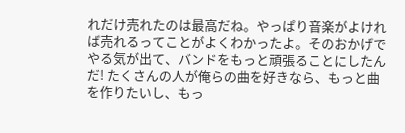れだけ売れたのは最高だね。やっぱり音楽がよければ売れるってことがよくわかったよ。そのおかげでやる気が出て、バンドをもっと頑張ることにしたんだ! たくさんの人が俺らの曲を好きなら、もっと曲を作りたいし、もっ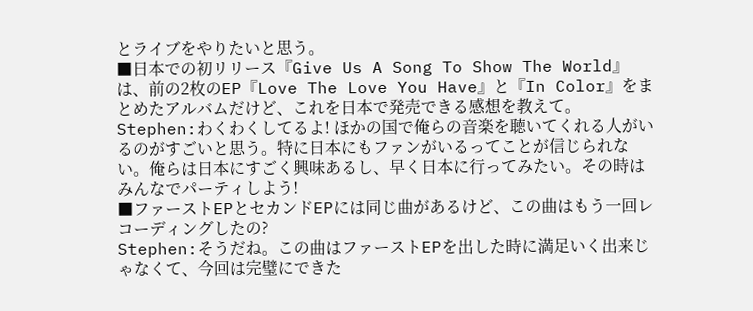とライブをやりたいと思う。
■日本での初リリース『Give Us A Song To Show The World』は、前の2枚のEP『Love The Love You Have』と『In Color』をまとめたアルバムだけど、これを日本で発売できる感想を教えて。
Stephen:わくわくしてるよ! ほかの国で俺らの音楽を聴いてくれる人がいるのがすごいと思う。特に日本にもファンがいるってことが信じられない。俺らは日本にすごく興味あるし、早く日本に行ってみたい。その時はみんなでパーティしよう!
■ファーストEPとセカンドEPには同じ曲があるけど、この曲はもう一回レコーディングしたの?
Stephen:そうだね。この曲はファーストEPを出した時に満足いく出来じゃなくて、今回は完璧にできた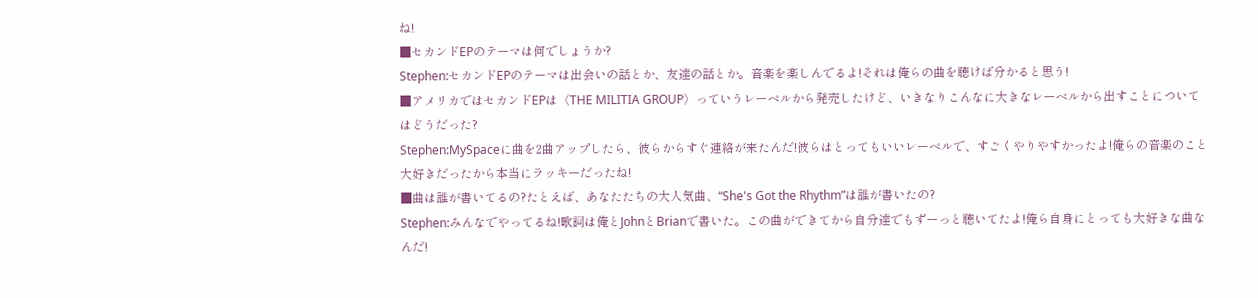ね!
■セカンドEPのテーマは何でしょうか?
Stephen:セカンドEPのテーマは出会いの話とか、友達の話とか。音楽を楽しんでるよ!それは俺らの曲を聴けば分かると思う!
■アメリカではセカンドEPは〈THE MILITIA GROUP〉っていうレーベルから発売したけど、いきなりこんなに大きなレーベルから出すことについてはどうだった?
Stephen:MySpaceに曲を2曲アップしたら、彼らからすぐ連絡が来たんだ!彼らはとってもいいレーベルで、すごくやりやすかったよ!俺らの音楽のこと大好きだったから本当にラッキーだったね!
■曲は誰が書いてるの?たとえば、あなたたちの大人気曲、“She's Got the Rhythm”は誰が書いたの?
Stephen:みんなでやってるね!歌詞は俺とJohnとBrianで書いた。この曲ができてから自分達でもずーっと聴いてたよ!俺ら自身にとっても大好きな曲なんだ!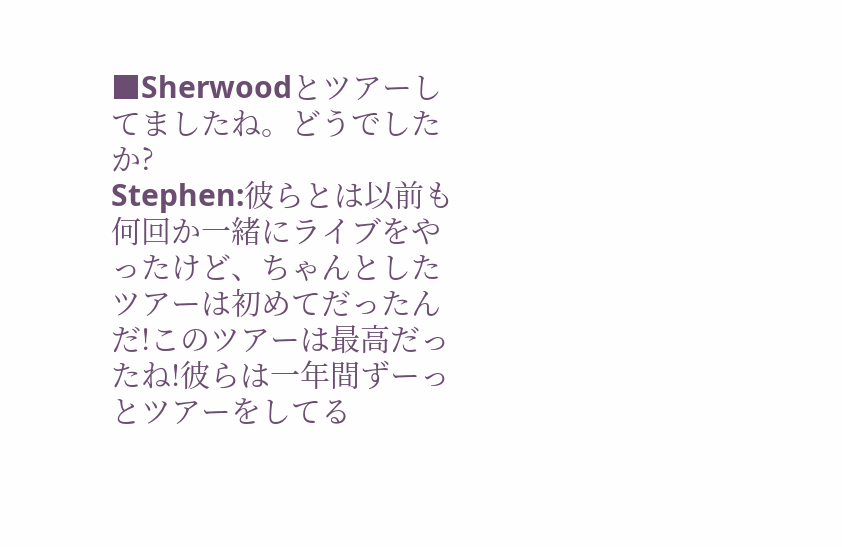■Sherwoodとツアーしてましたね。どうでしたか?
Stephen:彼らとは以前も何回か一緒にライブをやったけど、ちゃんとしたツアーは初めてだったんだ!このツアーは最高だったね!彼らは一年間ずーっとツアーをしてる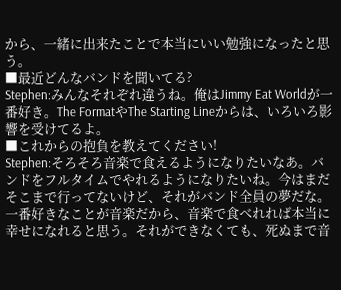から、一緒に出来たことで本当にいい勉強になったと思う。
■最近どんなバンドを聞いてる?
Stephen:みんなそれぞれ違うね。俺はJimmy Eat Worldが一番好き。The FormatやThe Starting Lineからは、いろいろ影響を受けてるよ。
■これからの抱負を教えてください!
Stephen:そろそろ音楽で食えるようになりたいなあ。バンドをフルタイムでやれるようになりたいね。今はまだそこまで行ってないけど、それがバンド全員の夢だな。一番好きなことが音楽だから、音楽で食べれれば本当に幸せになれると思う。それができなくても、死ぬまで音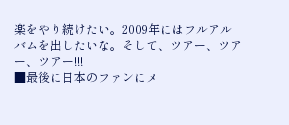楽をやり続けたい。2009年にはフルアルバムを出したいな。そして、ツアー、ツアー、ツアー!!!
■最後に日本のファンにメ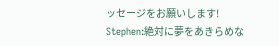ッセージをお願いします!
Stephen:絶対に夢をあきらめな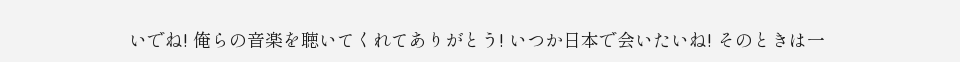いでね! 俺らの音楽を聴いてくれてありがとう! いつか日本で会いたいね! そのときは一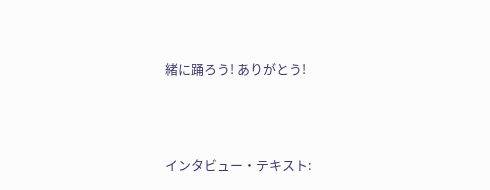緒に踊ろう! ありがとう!



インタビュー・テキスト: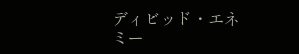ディビッド・エネミー